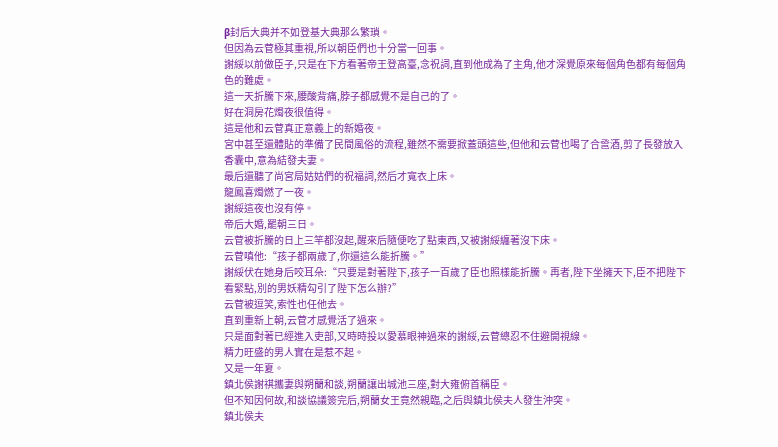β封后大典并不如登基大典那么繁瑣。
但因為云菅極其重視,所以朝臣們也十分當一回事。
謝綏以前做臣子,只是在下方看著帝王登高臺,念祝詞,直到他成為了主角,他才深覺原來每個角色都有每個角色的難處。
這一天折騰下來,腰酸背痛,脖子都感覺不是自己的了。
好在洞房花燭夜很值得。
這是他和云菅真正意義上的新婚夜。
宮中甚至還體貼的準備了民間風俗的流程,雖然不需要掀蓋頭這些,但他和云菅也喝了合巹酒,剪了長發放入香囊中,意為結發夫妻。
最后還聽了尚宮局姑姑們的祝福詞,然后才寬衣上床。
龍鳳喜燭燃了一夜。
謝綏這夜也沒有停。
帝后大婚,罷朝三日。
云菅被折騰的日上三竿都沒起,醒來后隨便吃了點東西,又被謝綏纏著沒下床。
云菅嗔他:“孩子都兩歲了,你還這么能折騰。”
謝綏伏在她身后咬耳朵:“只要是對著陛下,孩子一百歲了臣也照樣能折騰。再者,陛下坐擁天下,臣不把陛下看緊點,別的男妖精勾引了陛下怎么辦?”
云菅被逗笑,索性也任他去。
直到重新上朝,云菅才感覺活了過來。
只是面對著已經進入吏部,又時時投以愛慕眼神過來的謝綏,云菅總忍不住避開視線。
精力旺盛的男人實在是惹不起。
又是一年夏。
鎮北侯謝祺攜妻與朔蘭和談,朔蘭讓出城池三座,對大雍俯首稱臣。
但不知因何故,和談協議簽完后,朔蘭女王竟然親臨,之后與鎮北侯夫人發生沖突。
鎮北侯夫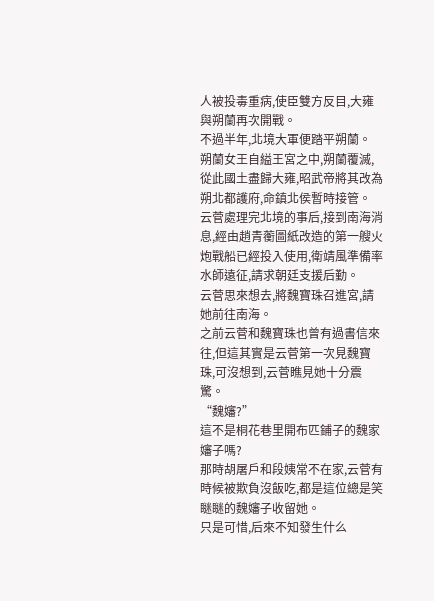人被投毒重病,使臣雙方反目,大雍與朔蘭再次開戰。
不過半年,北境大軍便踏平朔蘭。
朔蘭女王自縊王宮之中,朔蘭覆滅,從此國土盡歸大雍,昭武帝將其改為朔北都護府,命鎮北侯暫時接管。
云菅處理完北境的事后,接到南海消息,經由趙青蘅圖紙改造的第一艘火炮戰船已經投入使用,衛靖風準備率水師遠征,請求朝廷支援后勤。
云菅思來想去,將魏寶珠召進宮,請她前往南海。
之前云菅和魏寶珠也曾有過書信來往,但這其實是云菅第一次見魏寶珠,可沒想到,云菅瞧見她十分震驚。
“魏嬸?”
這不是桐花巷里開布匹鋪子的魏家嬸子嗎?
那時胡屠戶和段姨常不在家,云菅有時候被欺負沒飯吃,都是這位總是笑瞇瞇的魏嬸子收留她。
只是可惜,后來不知發生什么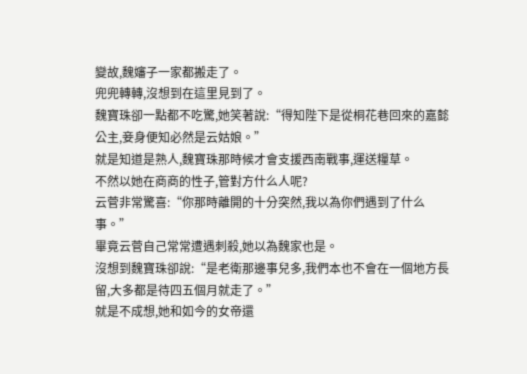變故,魏嬸子一家都搬走了。
兜兜轉轉,沒想到在這里見到了。
魏寶珠卻一點都不吃驚,她笑著說:“得知陛下是從桐花巷回來的嘉懿公主,妾身便知必然是云姑娘。”
就是知道是熟人,魏寶珠那時候才會支援西南戰事,運送糧草。
不然以她在商商的性子,管對方什么人呢?
云菅非常驚喜:“你那時離開的十分突然,我以為你們遇到了什么事。”
畢竟云菅自己常常遭遇刺殺,她以為魏家也是。
沒想到魏寶珠卻說:“是老衛那邊事兒多,我們本也不會在一個地方長留,大多都是待四五個月就走了。”
就是不成想,她和如今的女帝還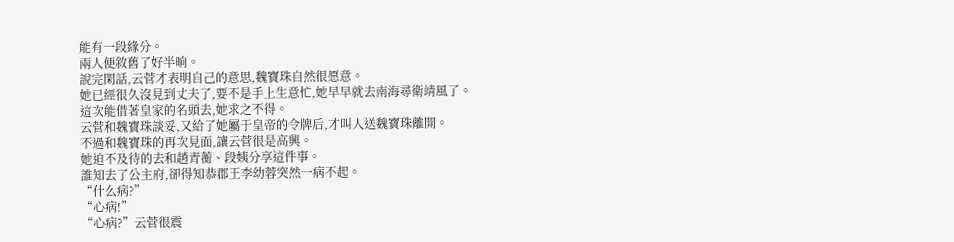能有一段緣分。
兩人便敘舊了好半晌。
說完閑話,云菅才表明自己的意思,魏寶珠自然很愿意。
她已經很久沒見到丈夫了,要不是手上生意忙,她早早就去南海尋衛靖風了。
這次能借著皇家的名頭去,她求之不得。
云菅和魏寶珠談妥,又給了她屬于皇帝的令牌后,才叫人送魏寶珠離開。
不過和魏寶珠的再次見面,讓云菅很是高興。
她迫不及待的去和趙青蘅、段姨分享這件事。
誰知去了公主府,卻得知恭郡王李幼蓉突然一病不起。
“什么病?”
“心病!”
“心病?”云菅很震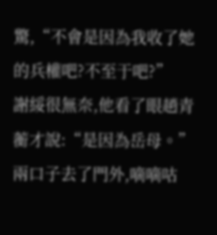驚,“不會是因為我收了她的兵權吧?不至于吧?”
謝綏很無奈,他看了眼趙青蘅才說:“是因為岳母。”
兩口子去了門外,嘀嘀咕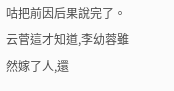咕把前因后果說完了。
云菅這才知道,李幼蓉雖然嫁了人,還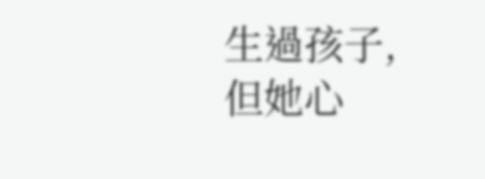生過孩子,但她心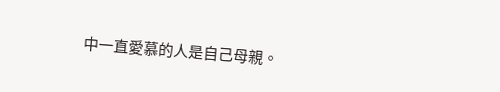中一直愛慕的人是自己母親。